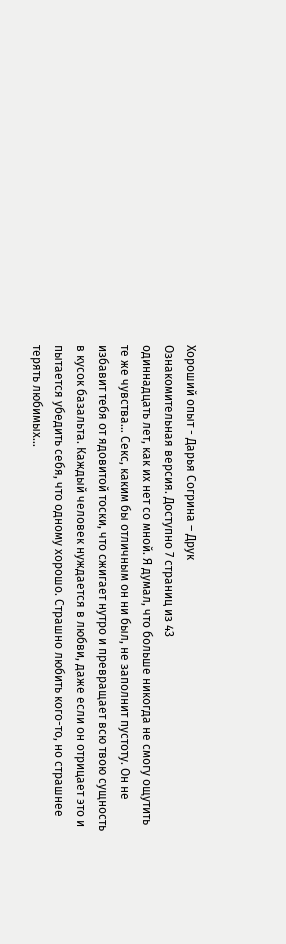Хороший опыт - Дарья Согрина – Друк
Ознакомительная версия. Доступно 7 страниц из 43
одиннадцать лет, как их нет со мной. Я думал, что больше никогда не смогу ощутить те же чувства… Секс, каким бы отличным он ни был, не заполнит пустоту. Он не избавит тебя от ядовитой тоски, что сжигает нутро и превращает всю твою сущность в кусок базальта. Каждый человек нуждается в любви, даже если он отрицает это и пытается убедить себя, что одному хорошо. Страшно любить кого-то, но страшнее терять любимых…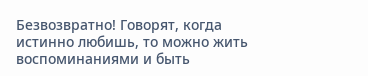Безвозвратно! Говорят, когда истинно любишь, то можно жить воспоминаниями и быть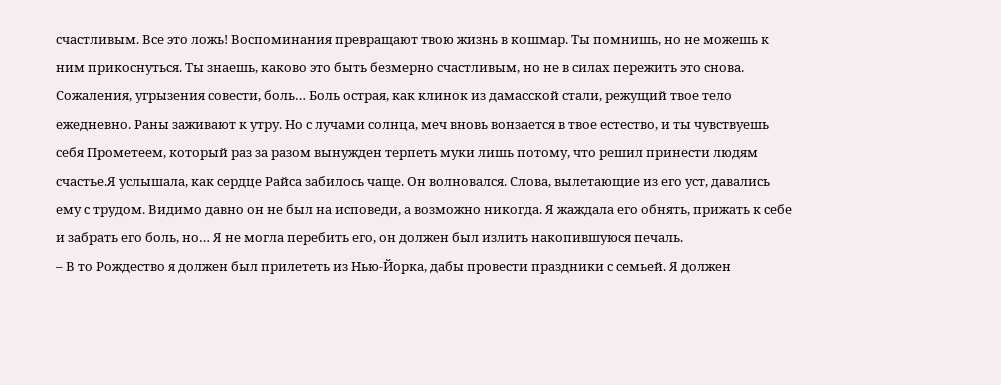счастливым. Все это ложь! Воспоминания превращают твою жизнь в кошмар. Ты помнишь, но не можешь к ним прикоснуться. Ты знаешь, каково это быть безмерно счастливым, но не в силах пережить это снова. Сожаления, угрызения совести, боль… Боль острая, как клинок из дамасской стали, режущий твое тело ежедневно. Раны заживают к утру. Но с лучами солнца, меч вновь вонзается в твое естество, и ты чувствуешь себя Прометеем, который раз за разом вынужден терпеть муки лишь потому, что решил принести людям счастье.Я услышала, как сердце Райса забилось чаще. Он волновался. Слова, вылетающие из его уст, давались ему с трудом. Видимо давно он не был на исповеди, а возможно никогда. Я жаждала его обнять, прижать к себе и забрать его боль, но… Я не могла перебить его, он должен был излить накопившуюся печаль.
– В то Рождество я должен был прилететь из Нью-Йорка, дабы провести праздники с семьей. Я должен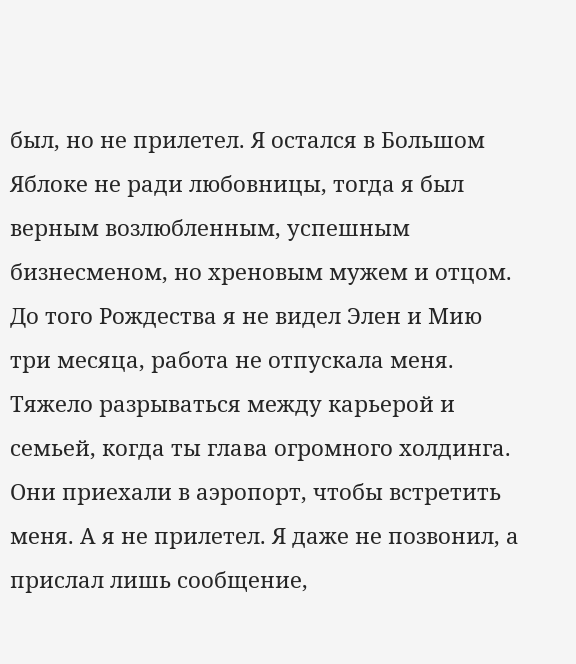был, но не прилетел. Я остался в Большом Яблоке не ради любовницы, тогда я был верным возлюбленным, успешным бизнесменом, но хреновым мужем и отцом. До того Рождества я не видел Элен и Мию три месяца, работа не отпускала меня. Тяжело разрываться между карьерой и семьей, когда ты глава огромного холдинга.
Они приехали в аэропорт, чтобы встретить меня. А я не прилетел. Я даже не позвонил, а прислал лишь сообщение,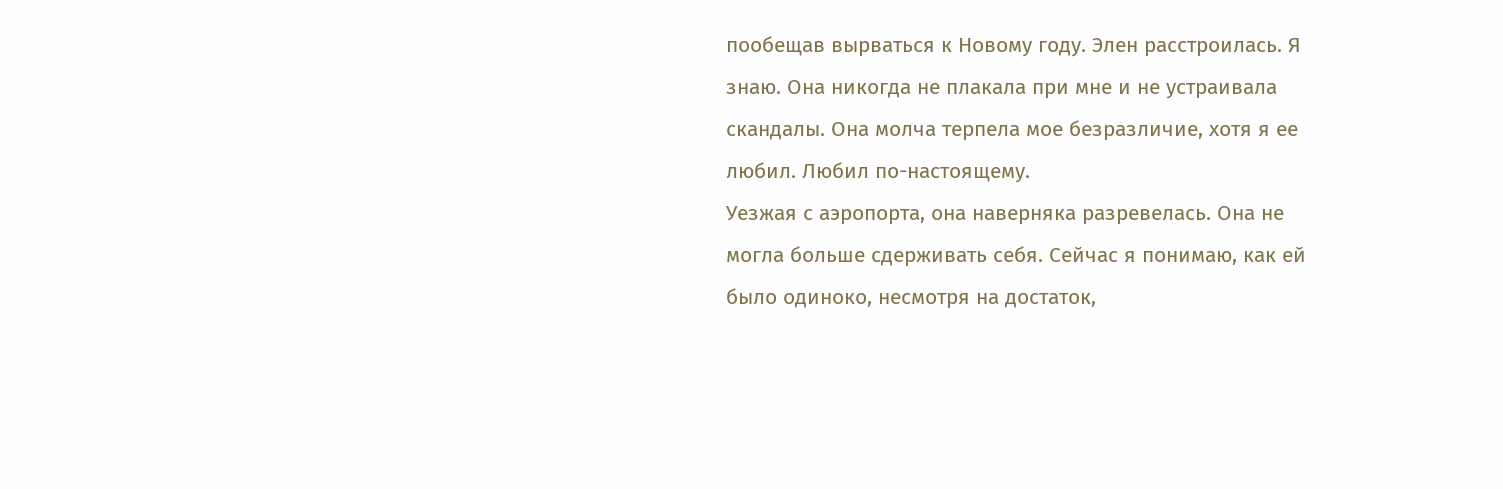пообещав вырваться к Новому году. Элен расстроилась. Я знаю. Она никогда не плакала при мне и не устраивала скандалы. Она молча терпела мое безразличие, хотя я ее любил. Любил по-настоящему.
Уезжая с аэропорта, она наверняка разревелась. Она не могла больше сдерживать себя. Сейчас я понимаю, как ей было одиноко, несмотря на достаток,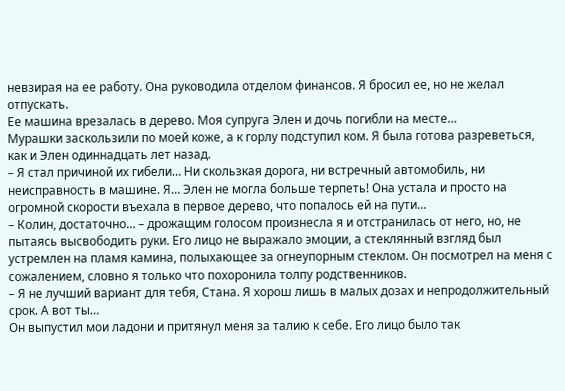невзирая на ее работу. Она руководила отделом финансов. Я бросил ее, но не желал отпускать.
Ее машина врезалась в дерево. Моя супруга Элен и дочь погибли на месте…
Мурашки заскользили по моей коже, а к горлу подступил ком. Я была готова разреветься, как и Элен одиннадцать лет назад.
– Я стал причиной их гибели… Ни скользкая дорога, ни встречный автомобиль, ни неисправность в машине. Я… Элен не могла больше терпеть! Она устала и просто на огромной скорости въехала в первое дерево, что попалось ей на пути…
– Колин, достаточно… – дрожащим голосом произнесла я и отстранилась от него, но, не пытаясь высвободить руки. Его лицо не выражало эмоции, а стеклянный взгляд был устремлен на пламя камина, полыхающее за огнеупорным стеклом. Он посмотрел на меня с сожалением, словно я только что похоронила толпу родственников.
– Я не лучший вариант для тебя, Стана. Я хорош лишь в малых дозах и непродолжительный срок. А вот ты…
Он выпустил мои ладони и притянул меня за талию к себе. Его лицо было так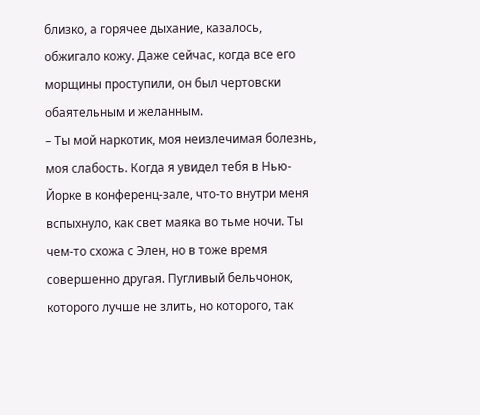близко, а горячее дыхание, казалось, обжигало кожу. Даже сейчас, когда все его морщины проступили, он был чертовски обаятельным и желанным.
– Ты мой наркотик, моя неизлечимая болезнь, моя слабость. Когда я увидел тебя в Нью-Йорке в конференц-зале, что-то внутри меня вспыхнуло, как свет маяка во тьме ночи. Ты чем-то схожа с Элен, но в тоже время совершенно другая. Пугливый бельчонок, которого лучше не злить, но которого, так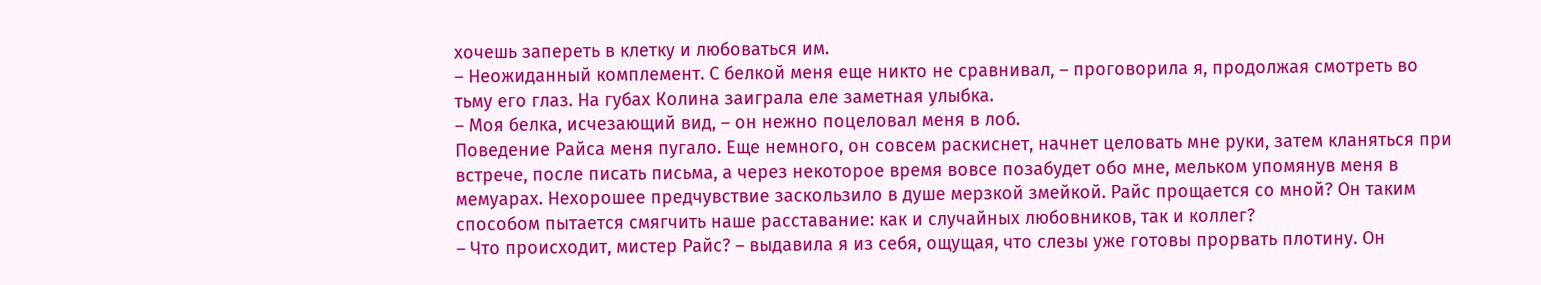хочешь запереть в клетку и любоваться им.
– Неожиданный комплемент. С белкой меня еще никто не сравнивал, – проговорила я, продолжая смотреть во тьму его глаз. На губах Колина заиграла еле заметная улыбка.
– Моя белка, исчезающий вид, – он нежно поцеловал меня в лоб.
Поведение Райса меня пугало. Еще немного, он совсем раскиснет, начнет целовать мне руки, затем кланяться при встрече, после писать письма, а через некоторое время вовсе позабудет обо мне, мельком упомянув меня в мемуарах. Нехорошее предчувствие заскользило в душе мерзкой змейкой. Райс прощается со мной? Он таким способом пытается смягчить наше расставание: как и случайных любовников, так и коллег?
– Что происходит, мистер Райс? – выдавила я из себя, ощущая, что слезы уже готовы прорвать плотину. Он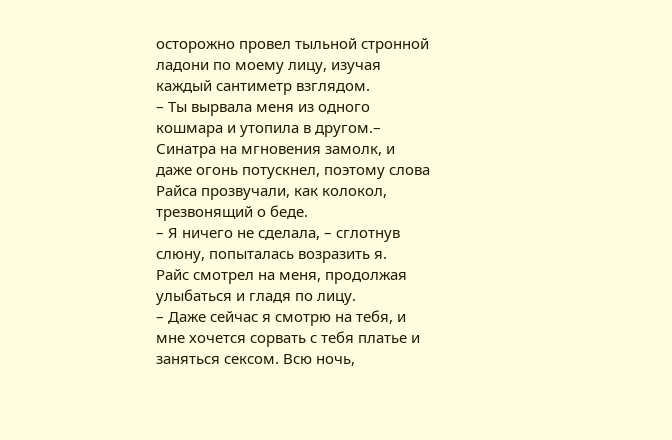осторожно провел тыльной стронной ладони по моему лицу, изучая каждый сантиметр взглядом.
– Ты вырвала меня из одного кошмара и утопила в другом.– Синатра на мгновения замолк, и даже огонь потускнел, поэтому слова Райса прозвучали, как колокол, трезвонящий о беде.
– Я ничего не сделала, – сглотнув слюну, попыталась возразить я.
Райс смотрел на меня, продолжая улыбаться и гладя по лицу.
– Даже сейчас я смотрю на тебя, и мне хочется сорвать с тебя платье и заняться сексом. Всю ночь,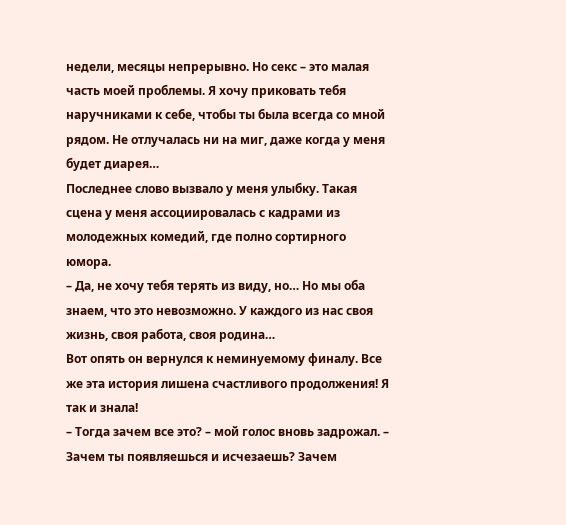недели, месяцы непрерывно. Но секс – это малая часть моей проблемы. Я хочу приковать тебя наручниками к себе, чтобы ты была всегда со мной рядом. Не отлучалась ни на миг, даже когда у меня будет диарея…
Последнее слово вызвало у меня улыбку. Такая сцена у меня ассоциировалась с кадрами из молодежных комедий, где полно сортирного юмора.
– Да, не хочу тебя терять из виду, но… Но мы оба знаем, что это невозможно. У каждого из нас своя жизнь, своя работа, своя родина…
Вот опять он вернулся к неминуемому финалу. Все же эта история лишена счастливого продолжения! Я так и знала!
– Тогда зачем все это? – мой голос вновь задрожал. – Зачем ты появляешься и исчезаешь? Зачем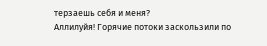терзаешь себя и меня?
Аллилуйя! Горячие потоки заскользили по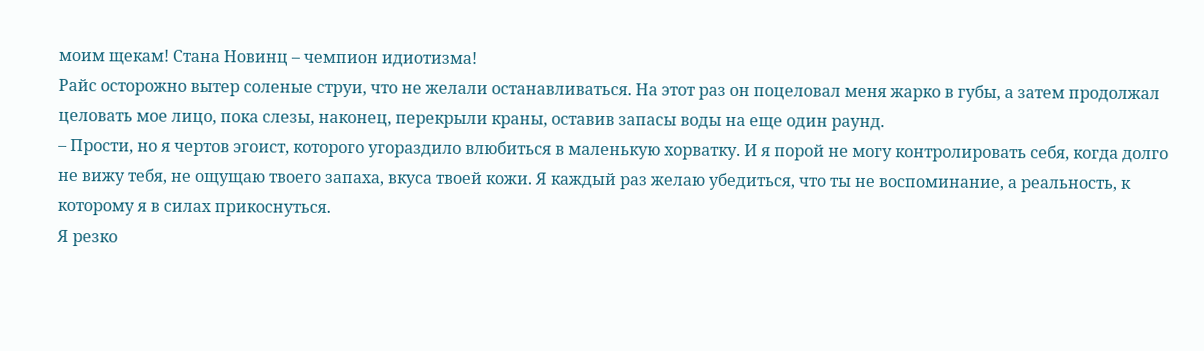моим щекам! Стана Новинц – чемпион идиотизма!
Райс осторожно вытер соленые струи, что не желали останавливаться. На этот раз он поцеловал меня жарко в губы, а затем продолжал целовать мое лицо, пока слезы, наконец, перекрыли краны, оставив запасы воды на еще один раунд.
– Прости, но я чертов эгоист, которого угораздило влюбиться в маленькую хорватку. И я порой не могу контролировать себя, когда долго не вижу тебя, не ощущаю твоего запаха, вкуса твоей кожи. Я каждый раз желаю убедиться, что ты не воспоминание, а реальность, к которому я в силах прикоснуться.
Я резко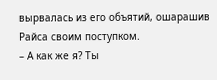вырвалась из его объятий, ошарашив Райса своим поступком.
– А как же я? Ты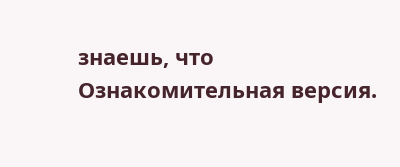знаешь, что
Ознакомительная версия.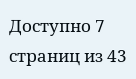Доступно 7 страниц из 43